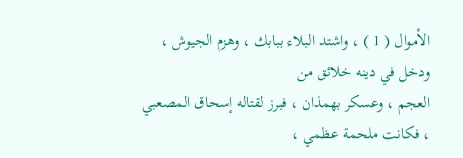الأموال ( 1 ) ، واشتد البلاء ببابك ، وهزم الجيوش ، ودخل في دينه خلائق من
العجم ، وعسكر بهمذان ، فبرز لقتاله إسحاق المصعبي ، فكانت ملحمة عظمي ،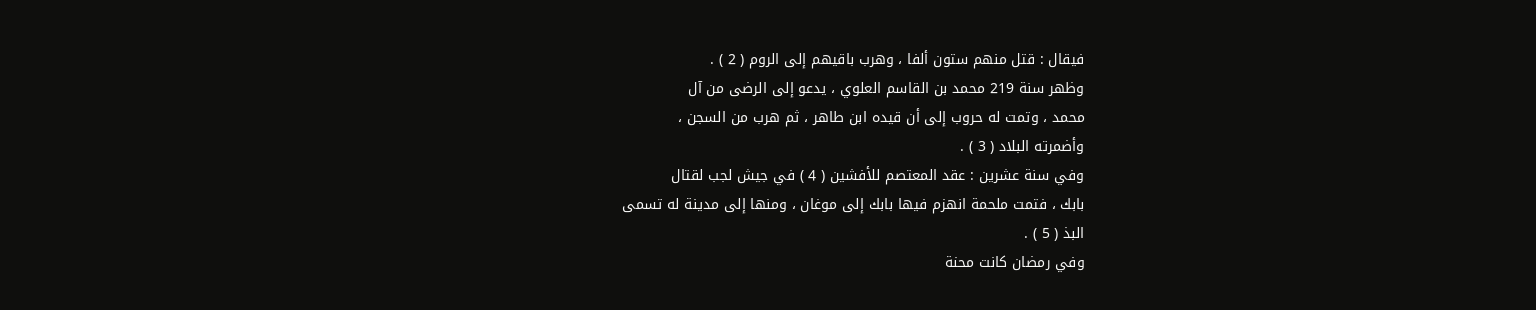فيقال : قتل منهم ستون ألفا ، وهرب باقيهم إلى الروم ( 2 ) .
وظهر سنة 219 محمد بن القاسم العلوي ، يدعو إلى الرضى من آل
محمد ، وتمت له حروب إلى أن قيده ابن طاهر ، ثم هرب من السجن ،
وأضمرته البلاد ( 3 ) .
وفي سنة عشرين : عقد المعتصم للأفشين ( 4 ) في جيش لجب لقتال
بابك ، فتمت ملحمة انهزم فيها بابك إلى موغان ، ومنها إلى مدينة له تسمى
البذ ( 5 ) .
وفي رمضان كانت محنة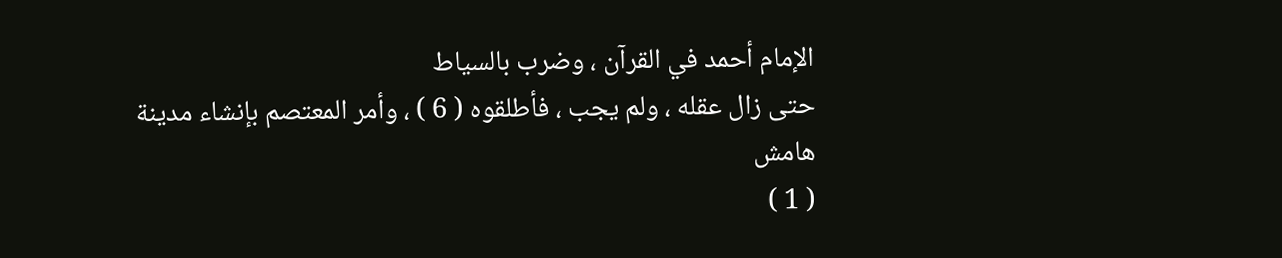الإمام أحمد في القرآن ، وضرب بالسياط
حتى زال عقله ، ولم يجب ، فأطلقوه ( 6 ) ، وأمر المعتصم بإنشاء مدينة
هامش
( 1 )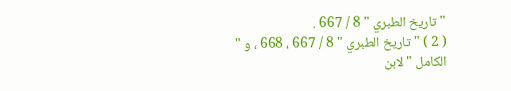" تاريخ الطبري " 8 / 667 .
( 2 ) " تاريخ الطبري " 8 / 667 ، 668 ، و " الكامل " لابن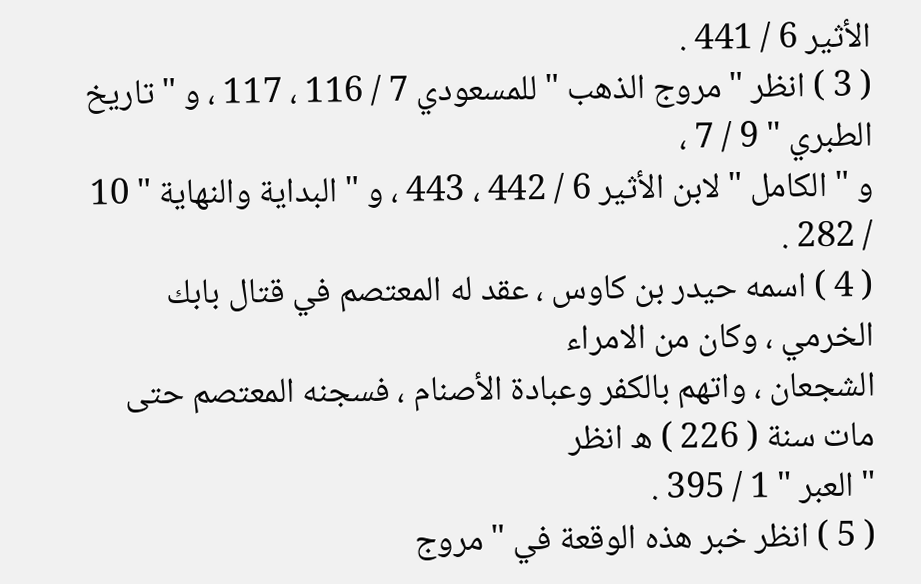الأثير 6 / 441 .
( 3 ) انظر " مروج الذهب " للمسعودي 7 / 116 ، 117 ، و " تاريخ الطبري " 9 / 7 ،
و " الكامل " لابن الأثير 6 / 442 ، 443 ، و " البداية والنهاية " 10 / 282 .
( 4 ) اسمه حيدر بن كاوس ، عقد له المعتصم في قتال بابك الخرمي ، وكان من الامراء
الشجعان ، واتهم بالكفر وعبادة الأصنام ، فسجنه المعتصم حتى مات سنة ( 226 ) ه انظر
" العبر " 1 / 395 .
( 5 ) انظر خبر هذه الوقعة في " مروج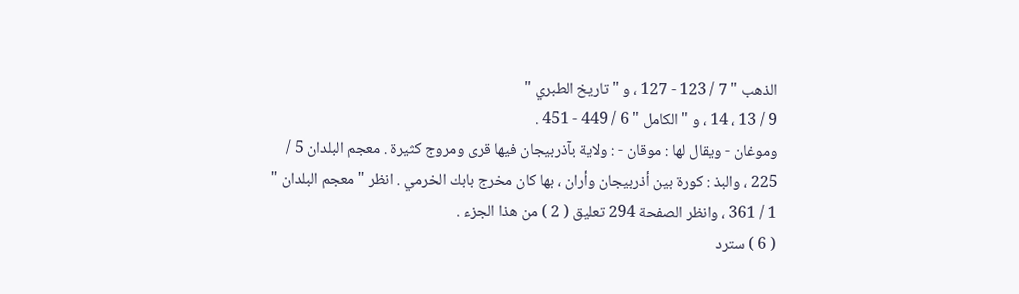الذهب " 7 / 123 - 127 ، و " تاريخ الطبري "
9 / 13 ، 14 ، و " الكامل " 6 / 449 - 451 .
وموغان - ويقال لها : موقان - : ولاية بآذربيجان فيها قرى ومروج كثيرة . معجم البلدان 5 /
225 ، والبذ : كورة بين أذربيجان وأران ، بها كان مخرج بابك الخرمي . انظر " معجم البلدان "
1 / 361 ، وانظر الصفحة 294 تعليق ( 2 ) من هذا الجزء .
( 6 ) سترد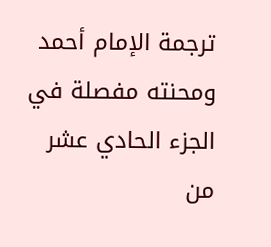ترجمة الإمام أحمد ومحنته مفصلة في الجزء الحادي عشر من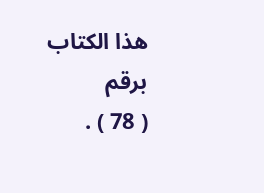هذا الكتاب برقم
( 78 ) .